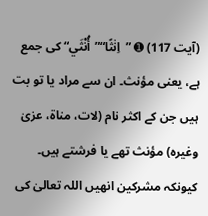(آیت 117) ➊ ”اِنٰثًا“”أُنْثَي“ کی جمع ہے، یعنی مؤنث۔ ان سے مراد یا تو بت ہیں جن کے اکثر نام (لات، مناۃ، عزیٰ وغیرہ) مؤنث تھے یا فرشتے ہیں۔ کیونکہ مشرکین انھیں اللہ تعالیٰ کی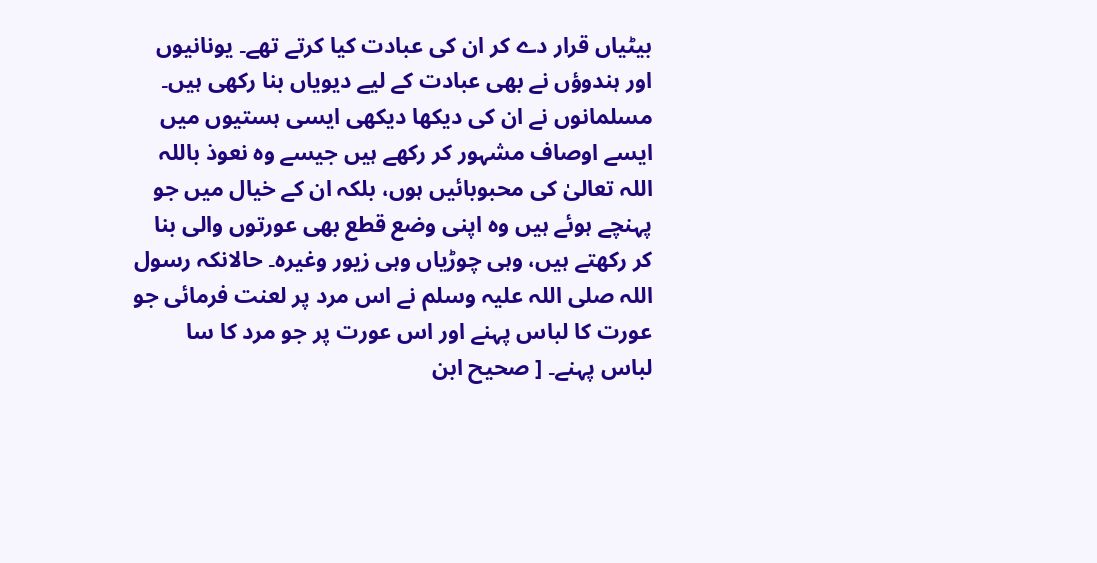بیٹیاں قرار دے کر ان کی عبادت کیا کرتے تھے۔ یونانیوں اور ہندوؤں نے بھی عبادت کے لیے دیویاں بنا رکھی ہیں۔ مسلمانوں نے ان کی دیکھا دیکھی ایسی ہستیوں میں ایسے اوصاف مشہور کر رکھے ہیں جیسے وہ نعوذ باللہ اللہ تعالیٰ کی محبوبائیں ہوں، بلکہ ان کے خیال میں جو پہنچے ہوئے ہیں وہ اپنی وضع قطع بھی عورتوں والی بنا کر رکھتے ہیں، وہی چوڑیاں وہی زیور وغیرہ۔ حالانکہ رسول اللہ صلی اللہ علیہ وسلم نے اس مرد پر لعنت فرمائی جو عورت کا لباس پہنے اور اس عورت پر جو مرد کا سا لباس پہنے۔ [ صحیح ابن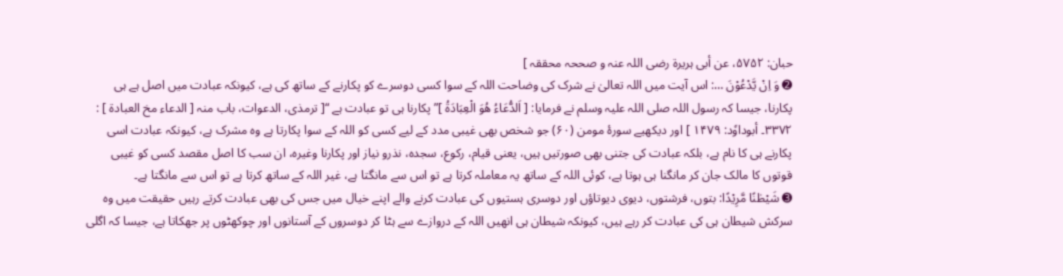حبان: ۵۷۵۲، عن أبی ہریرۃ رضی اللہ عنہ و صححہ محققہ ]
➋ وَ اِنْ يَّدْعُوْنَ …: اس آیت میں اللہ تعالیٰ نے شرک کی وضاحت اللہ کے سوا کسی دوسرے کو پکارنے کے ساتھ کی ہے، کیونکہ عبادت میں اصل ہے ہی پکارنا، جیسا کہ رسول اللہ صلی اللہ علیہ وسلم نے فرمایا: [ اَلدُّعَاءُ هُوَ الْعِبَادَةُ ]” پکارنا ہی تو عبادت ہے “[ ترمذی، الدعوات، باب منہ [ الدعاء مخ العبادۃ ] : ۳۳۷۲۔ أبوداوٗد: ۱۴۷۹ ] اور دیکھیے سورۂ مومن (۶۰) جو شخص بھی غیبی مدد کے لیے کسی کو اللہ کے سوا پکارتا ہے وہ مشرک ہے، کیونکہ عبادت اسی پکارنے ہی کا نام ہے، بلکہ عبادت کی جتنی بھی صورتیں ہیں، یعنی قیام، رکوع، سجدہ، نذرو نیاز اور پکارنا وغیرہ، ان سب کا اصل مقصد کسی کو غیبی قوتوں کا مالک جان کر مانگنا ہی ہوتا ہے، کوئی اللہ کے ساتھ یہ معاملہ کرتا ہے تو اس سے مانگتا ہے، غیر اللہ کے ساتھ کرتا ہے تو اس سے مانگتا ہے۔
➌ شَيْطٰنًا مَّرِيْدًا: بتوں، فرشتوں، دیوی دیوتاؤں اور دوسری ہستیوں کی عبادت کرنے والے اپنے خیال میں جس کی بھی عبادت کرتے رہیں حقیقت میں وہ سرکش شیطان ہی کی عبادت کر رہے ہیں، کیونکہ شیطان ہی انھیں اللہ کے دروازے سے ہٹا کر دوسروں کے آستانوں اور چوکھٹوں پر جھکاتا ہے، جیسا کہ اگلی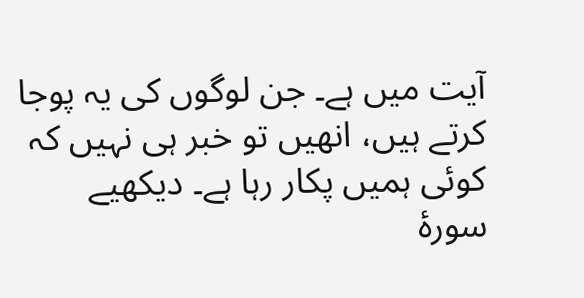آیت میں ہے۔ جن لوگوں کی یہ پوجا کرتے ہیں، انھیں تو خبر ہی نہیں کہ کوئی ہمیں پکار رہا ہے۔ دیکھیے سورۂ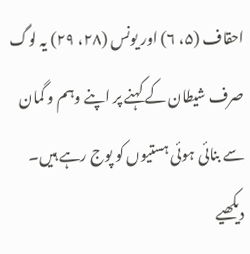احقاف (۵، ۶) اور یونس (۲۸، ۲۹) یہ لوگ صرف شیطان کے کہنے پر اپنے وہم و گمان سے بنائی ہوئی ہستیوں کو پوج رہے ہیں۔ دیکھیے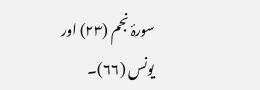سورۂ نجم (۲۳) اور یونس (۶۶)۔